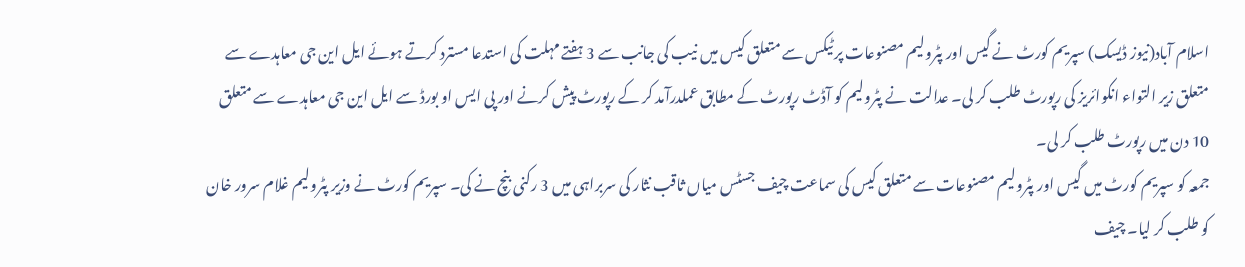اسلام آباد(نیوز ڈیسک) سپریم کورٹ نے گیس اور پٹرولیم مصنوعات پر ٹیکس سے متعلق کیس میں نیب کی جانب سے 3 ہفتے مہلت کی استدعا مسترد کرتے ہوئے ایل این جی معاہدے سے متعلق زیر التواء انکوائریز کی رپورٹ طلب کر لی۔ عدالت نے پٹرولیم کو آڈٹ رپورٹ کے مطابق عملدرآمد کر کے رپورٹ پیش کرنے اور پی ایس او بورڈ سے ایل این جی معاہدے سے متعلق 10 دن میں رپورٹ طلب کر لی۔
جمعہ کو سپریم کورٹ میں گیس اور پٹرولیم مصنوعات سے متعلق کیس کی سماعت چیف جسٹس میاں ثاقب نثار کی سربراہی میں 3 رکنی بنچ نے کی۔ سپریم کورٹ نے وزیر پٹرولیم غلام سرور خان کو طلب کر لیا۔ چیف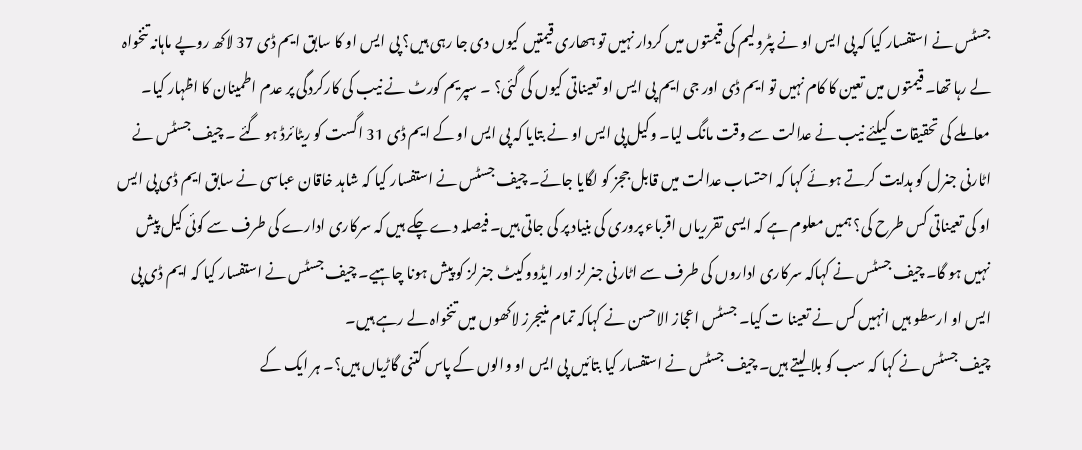جسٹس نے استفسار کیا کہ پی ایس او نے پٹرولیم کی قیمتوں میں کردار نہیں تو ہھاری قیمتیں کیوں دی جا رہی ہیں؟ پی ایس او کا سابق ایم ڈی 37 لاکھ روپے ماہانہ تنخواہ لے رہا تھا۔ قیمتوں میں تعین کا کام نہیں تو ایم ڈی اور جی ایم پی ایس او تعیناتی کیوں کی گئی؟ ۔ سپریم کورٹ نے نیب کی کارکردگی پر عدم اطمینان کا اظہار کیا۔ معاملے کی تحقیقات کیلئے نیب نے عدالت سے وقت مانگ لیا۔ وکیل پی ایس او نے بتایا کہ پی ایس او کے ایم ڈی 31 اگست کو ریٹائرڈ ہو گئے ۔ چیف جسٹس نے اٹارنی جنرل کو ہدایت کرتے ہوئے کہا کہ احتساب عدالت میں قابل ججز کو لگایا جائے۔ چیف جسٹس نے استفسار کیا کہ شاہد خاقان عباسی نے سابق ایم ڈی پی ایس او کی تعیناتی کس طرح کی؟ ہمیں معلوم ہے کہ ایسی تقرریاں اقرباء پروری کی بنیاد پر کی جاتی ہیں۔ فیصلہ دے چکے ہیں کہ سرکاری ادارے کی طرف سے کوئی کیل پیش نہیں ہو گا۔ چیف جسٹس نے کہاکہ سرکاری اداروں کی طرف سے اٹارنی جنرلز اور ایڈووکیٹ جنرلز کو پیش ہونا چاہیے۔ چیف جسٹس نے استفسار کیا کہ ایم ڈی پی ایس او ارسطو ہیں انہیں کس نے تعینا ت کیا۔ جسٹس اعجاز الاحسن نے کہاکہ تمام منیجرز لاکھوں میں تنخواہ لے رہے ہیں۔
چیف جسٹس نے کہا کہ سب کو بلا لیتے ہیں۔ چیف جسٹس نے استفسار کیا بتائیں پی ایس او والوں کے پاس کتنی گاڑیاں ہیں؟۔ ہر ایک کے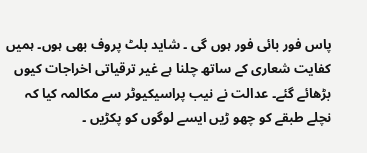پاس فور بائی فور ہوں گی ۔ شاید بلٹ پروف بھی ہوں۔ ہمیں کفایت شعاری کے ساتھ چلنا ہے غیر ترقیاتی اخراجات کیوں بڑھائے گئے۔ عدالت نے نیب پراسیکیوٹر سے مکالمہ کیا کہ نچلے طبقے کو چھو ڑیں ایسے لوگوں کو پکڑیں ۔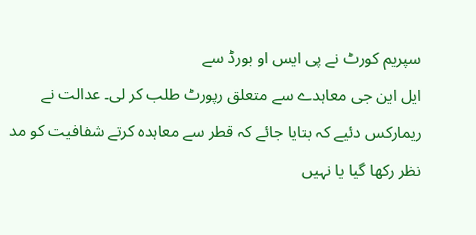سپریم کورٹ نے پی ایس او بورڈ سے
ایل این جی معاہدے سے متعلق رپورٹ طلب کر لی۔ عدالت نے ریمارکس دئیے کہ بتایا جائے کہ قطر سے معاہدہ کرتے شفافیت کو مد نظر رکھا گیا یا نہیں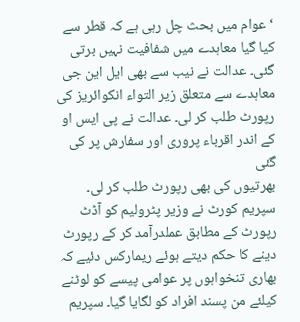‘ عوام میں بحث چل رہی ہے کہ قطر سے کیا گیا معاہدے میں شفافیت نہیں برتی گئی۔ عدالت نے نیب سے بھی ایل این جی معاہدے سے متعلق زیر التواء انکوائریز کی رپورٹ طلب کر لی۔ عدالت نے پی ایس او کے اندر اقرباء پروری اور سفارش پر کی گئی
بھرتیوں کی بھی رپورٹ طلب کر لی۔ سپریم کورٹ نے وزیر پٹرولیم کو آڈٹ رپورٹ کے مطابق عملدرآمد کر کے رپورٹ دینے کا حکم دیتے ہوئے ریمارکس دئیے کہ بھاری تنخواہوں پر عوامی پیسے کو لوٹنے کیلئے من پسند افراد کو لگایا گیا۔ سپریم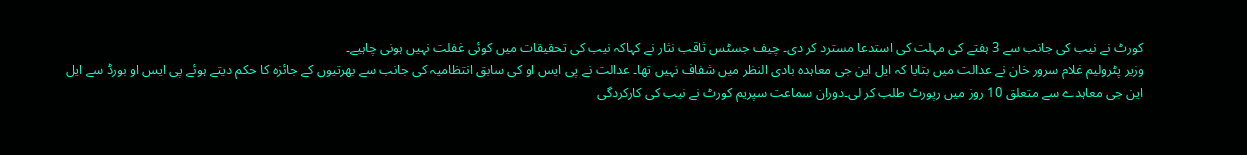کورٹ نے نیب کی جانب سے 3 ہفتے کی مہلت کی استدعا مسترد کر دی۔ چیف جسٹس ثاقب نثار نے کہاکہ نیب کی تحقیقات میں کوئی غفلت نہیں ہونی چاہیے۔
وزیر پٹرولیم غلام سرور خان نے عدالت میں بتایا کہ ایل این جی معاہدہ بادی النظر میں شفاف نہیں تھا۔ عدالت نے پی ایس او کی سابق انتظامیہ کی جانب سے بھرتیوں کے جائزہ کا حکم دیتے ہوئے پی ایس او بورڈ سے ایل این جی معاہدے سے متعلق 10 روز میں رپورٹ طلب کر لی۔دوران سماعت سپریم کورٹ نے نیب کی کارکردگی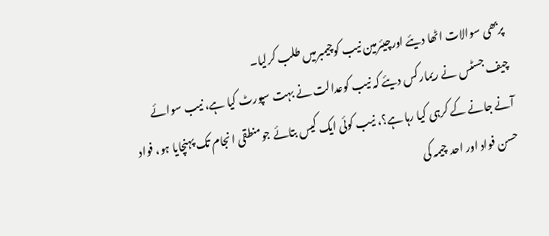پربھی سوالات اٹھا دیئے اورچیئرمین نیب کوچیمبرمیں طلب کرلیا۔
چیف جسٹس نے ریمارکس دیئے کہ نیب کوعدالت نے بہت سپورٹ کیا ہے، نیب سوائے آنے جانے کے کرہی کیا رہا ہے؟، نیب کوئی ایک کیس بتائے جومنطقی انجام تک پہنچایا ہو، فواد حسن فواد اور احد چیمہ کی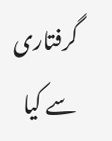گرفتاری سے کیا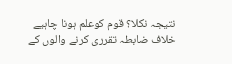نتیجہ نکلا؟ قوم کوعلم ہونا چاہیے خلاف ضابطہ تقرری کرنے والوں کے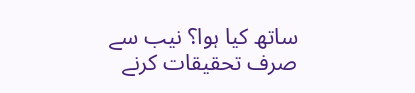ساتھ کیا ہوا؟ نیب سے صرف تحقیقات کرنے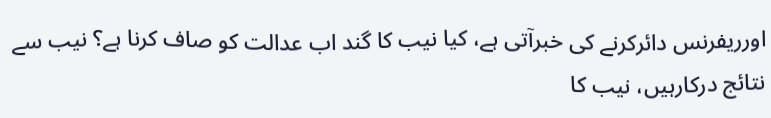اورریفرنس دائرکرنے کی خبرآتی ہے، کیا نیب کا گند اب عدالت کو صاف کرنا ہے؟ نیب سے نتائج درکارہیں، نیب کا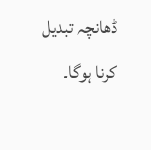ڈھانچہ تبدیل کرنا ہوگا۔